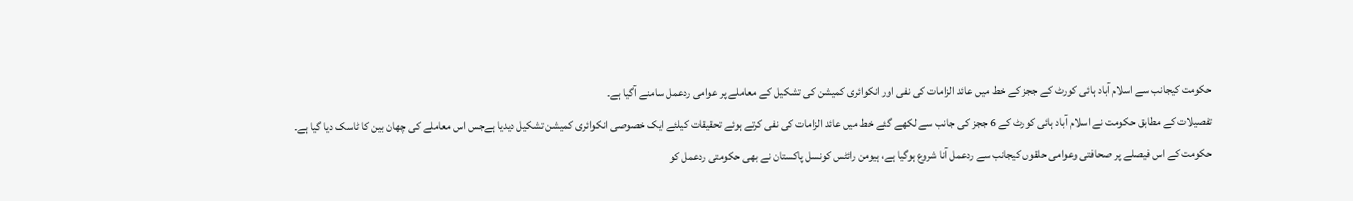حکومت کیجانب سے اسلام آباد ہائی کورٹ کے ججز کے خط میں عائد الزامات کی نفی اور انکوائری کمیشن کی تشکیل کے معاملے پر عوامی ردعمل سامنے آگیا ہے۔
تفصیلات کے مطابق حکومت نے اسلام آباد ہائی کورٹ کے 6 ججز کی جانب سے لکھے گئے خط میں عائد الزامات کی نفی کرتے ہوئے تحقیقات کیلئے ایک خصوصی انکوائری کمیشن تشکیل دیدیا ہےجس اس معاملے کی چھان بین کا ٹاسک دیا گیا ہے۔
حکومت کے اس فیصلے پر صحافتی وعوامی حلقوں کیجانب سے ردعمل آنا شروع ہوگیا ہے، ہیومن رائٹس کونسل پاکستان نے بھی حکومتی ردعمل کو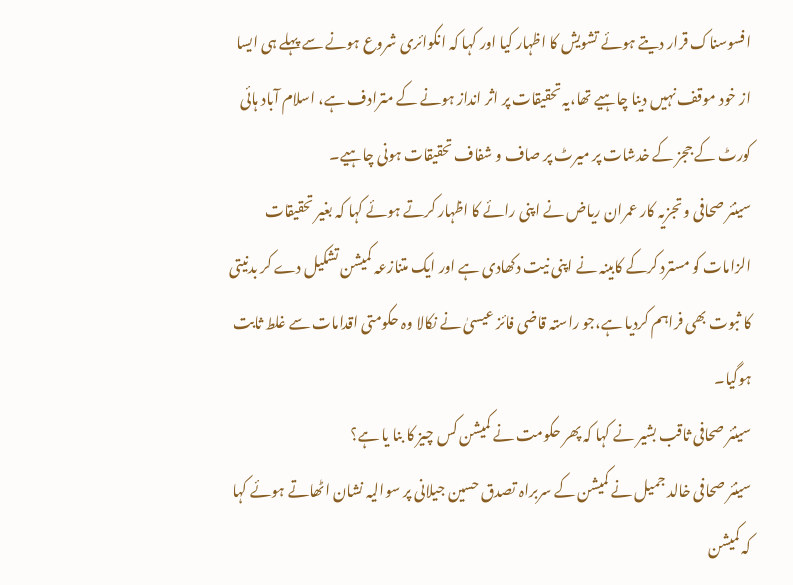افسوسناک قرار دیتے ہوئے تشویش کا اظہار کیا اور کہا کہ انکوائری شروع ہونے سے پہلے ہی ایسا از خود موقف نہیں دینا چاہیے تھا،یہ تحقیقات پر اثر انداز ہونے کے مترادف ہے، اسلام آباد ہائی کورٹ کے ججز کے خدشات پر میرٹ پر صاف و شفاف تحقیقات ہونی چاہیے۔
سینئر صحافی و تجزیہ کار عمران ریاض نے اپنی رائے کا اظہار کرتے ہوئے کہا کہ بغیر تحقیقات الزامات کو مسترد کرکے کابینہ نے اپنی نیت دکھادی ہے اور ایک متنازعہ کمیشن تشکیل دے کر بدنیتی کا ثبوت بھی فراہم کردیا ہے،جو راستہ قاضی فائز عیسیٰ نے نکالا وہ حکومتی اقدامات سے غلط ثابت ہوگیا۔
سینئر صحافی ثاقب بشیر نے کہا کہ پھر حکومت نے کمیشن کس چیز کا بنا یا ہے؟
سینئر صحافی خالد جمیل نے کمیشن کے سربراہ تصدق حسین جیلانی پر سوالیہ نشان اٹھاتے ہوئے کہا کہ کمیشن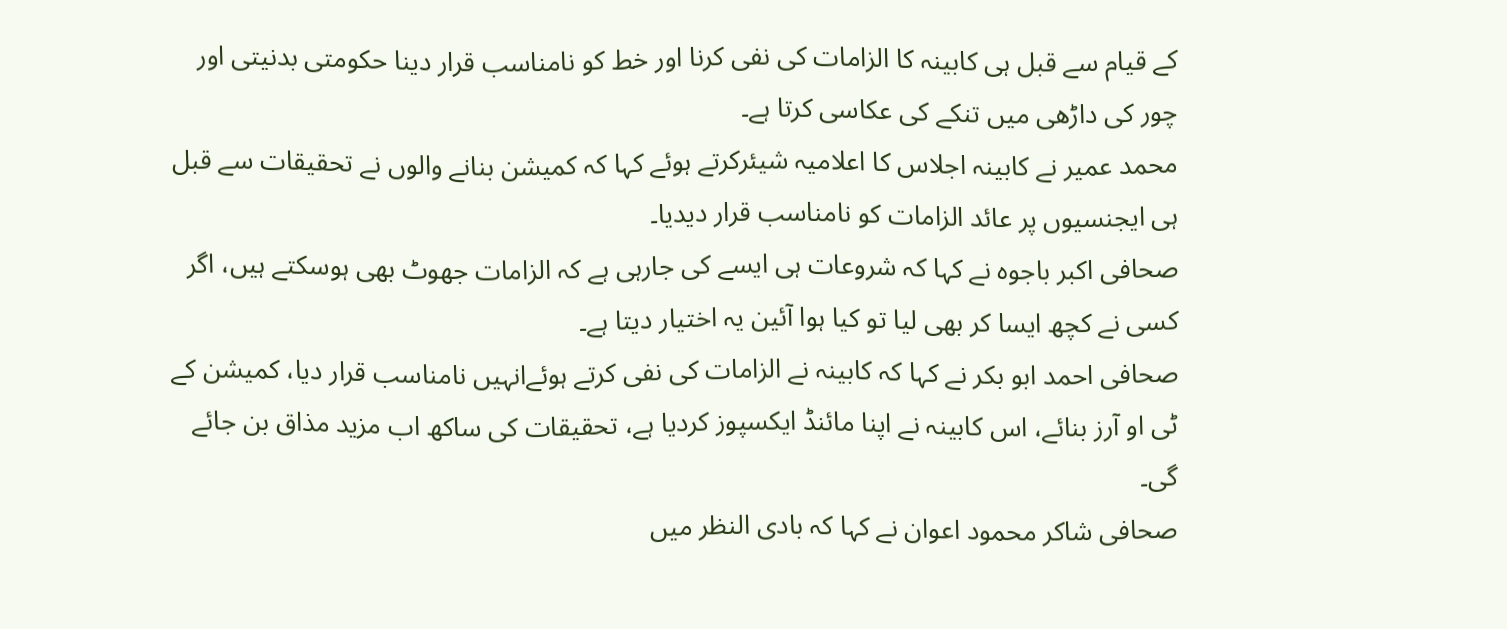کے قیام سے قبل ہی کابینہ کا الزامات کی نفی کرنا اور خط کو نامناسب قرار دینا حکومتی بدنیتی اور چور کی داڑھی میں تنکے کی عکاسی کرتا ہے۔
محمد عمیر نے کابینہ اجلاس کا اعلامیہ شیئرکرتے ہوئے کہا کہ کمیشن بنانے والوں نے تحقیقات سے قبل ہی ایجنسیوں پر عائد الزامات کو نامناسب قرار دیدیا۔
صحافی اکبر باجوہ نے کہا کہ شروعات ہی ایسے کی جارہی ہے کہ الزامات جھوٹ بھی ہوسکتے ہیں، اگر کسی نے کچھ ایسا کر بھی لیا تو کیا ہوا آئین یہ اختیار دیتا ہے۔
صحافی احمد ابو بکر نے کہا کہ کابینہ نے الزامات کی نفی کرتے ہوئےانہیں نامناسب قرار دیا، کمیشن کے ٹی او آرز بنائے، اس کابینہ نے اپنا مائنڈ ایکسپوز کردیا ہے، تحقیقات کی ساکھ اب مزید مذاق بن جائے گی۔
صحافی شاکر محمود اعوان نے کہا کہ بادی النظر میں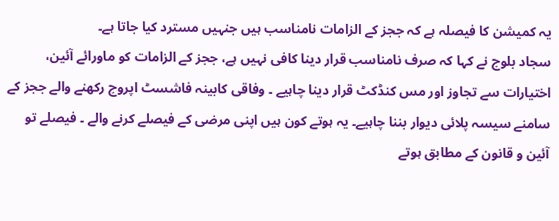یہ کمیشن کا فیصلہ ہے کہ ججز کے الزامات نامناسب ہیں جنہیں مسترد کیا جاتا ہے۔
سجاد بلوچ نے کہا کہ صرف نامناسب قرار دینا کافی نہیں ہے، ججز کے الزامات کو ماورائے آئین، اختیارات سے تجاوز اور مس کنڈکٹ قرار دینا چاہیے ۔ وفاقی کابینہ فاشسٹ اپروچ رکھنے والے ججز کے سامنے سیسہ پلائی دیوار بننا چاہیے۔ یہ ہوتے کون ہیں اپنی مرضی کے فیصلے کرنے والے ۔ فیصلے تو آئین و قانون کے مطابق ہوتے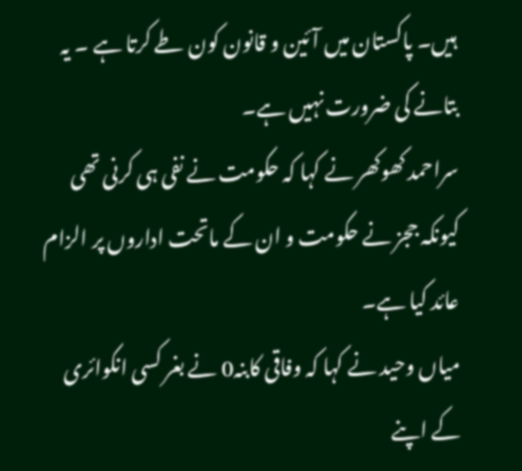ہیں۔ پاکستان میں آئین و قانون کون طے کرتا ہے ۔ یہ بتانے کی ضرورت نہیں ہے۔
سراحمد کھوکھر نے کہا کہ حکومت نے نفی ہی کرنی تھی کیونکہ ججز نے حکومت و ان کے ماتحت اداروں پر الزام عائد کیا ہے۔
میاں وحید نے کہا کہ وفاقی کابنہ0 نے بغر کسی انکوائری کے اپنے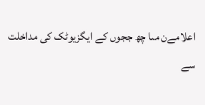اعلامےن مںا چھ ججوں کے ایگزیوٹک کی مداخلت سے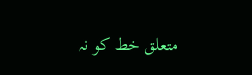متعلق خط کو نہ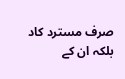صرف مسترد کاد بلکہ ان کے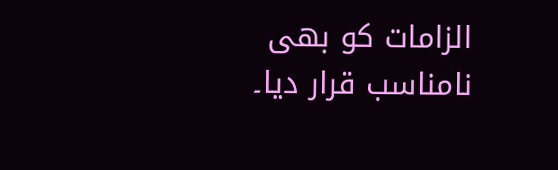الزامات کو بھی نامناسب قرار دیا۔